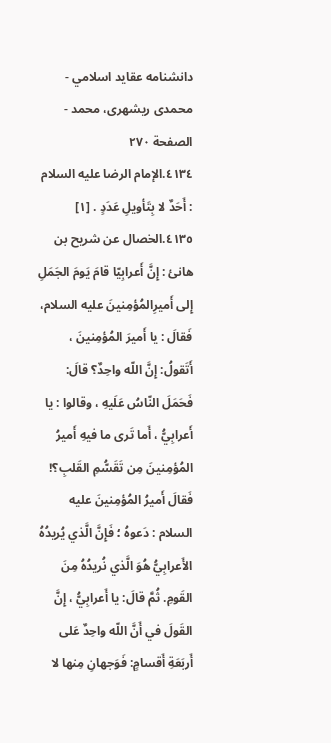دانشنامه عقايد اسلامي - محمدی ریشهری، محمد - الصفحة ٢٧٠
٤١٣٤.الإمام الرضا عليه السلام : أَحَدٌ لا بِتَأويلِ عَدَدٍ . [١]
٤١٣٥.الخصال عن شريح بن هانئ : إِنَّ أَعرابِيّا قامَ يَومَ الجَمَلِ إِلى أَميرِالمُؤمِنينَ عليه السلام، فَقالَ : يا أَميرَ المُؤمِنينَ ، أَتَقولُ: إِنَّ اللّه واحِدٌ؟ قالَ: فَحَمَلَ النّاسُ عَلَيهِ ، وقالوا : يا أَعرابِيُّ ، أَما تَرى ما فيهِ أَميرُ المُؤمِنينَ مِن تَقَسُّمِ القَلبِ؟! فَقالَ أَميرُ المُؤمِنينَ عليه السلام : دَعوهُ ؛ فَإِنَّ الَّذي يُريدُهُ الأَعرابِيُّ هُوَ الَّذي نُريدُهُ مِنَ القَومِ. ثُمَّ قالَ: يا أَعرابِيُّ ، إِنَّ القَولَ في أَنَّ اللّه واحِدٌ عَلى أَربَعَةِ أَقسامٍ: فَوَجهانِ مِنها لا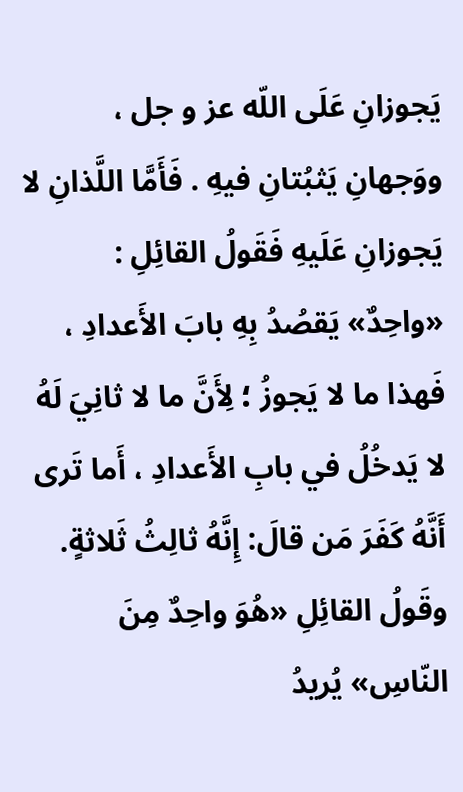يَجوزانِ عَلَى اللّه عز و جل ، ووَجهانِ يَثبُتانِ فيهِ . فَأَمَّا اللَّذانِ لا يَجوزانِ عَلَيهِ فَقَولُ القائِلِ : «واحِدٌ» يَقصُدُ بِهِ بابَ الأَعدادِ ، فَهذا ما لا يَجوزُ ؛ لِأَنَّ ما لا ثانِيَ لَهُ لا يَدخُلُ في بابِ الأَعدادِ ، أَما تَرى أَنَّهُ كَفَرَ مَن قالَ: إِنَّهُ ثالِثُ ثَلاثةٍ. وقَولُ القائِلِ «هُوَ واحِدٌ مِنَ النّاسِ» يُريدُ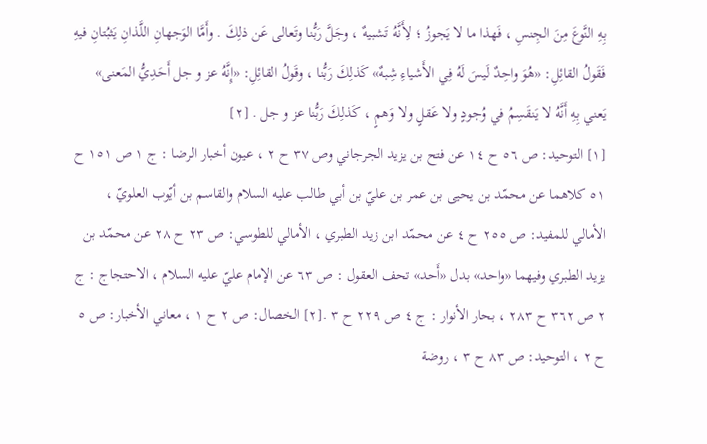بِهِ النَّوعَ مِنَ الجِنسِ ، فَهذا ما لا يَجوزُ ؛ لِأَنَّهُ تَشبيهٌ ، وجَلَّ رَبُّنا وتَعالى عَن ذلِكَ . وأَمَّا الوَجهانِ اللَّذانِ يَثبُتانِ فيهِ فَقَولُ القائِلِ: «هُوَ واحِدٌ لَيسَ لَهُ فِي الأَشياءِ شِبهٌ» كَذلِكَ رَبُّنا ، وقَولُ القائِلِ: «إِنَّهُ عز و جل أَحَدِيُّ المَعنى» يَعني بِهِ أَنَّهُ لا يَنقَسِمُ في وُجودٍ ولا عَقلٍ ولا وَهمٍ ، كَذلِكَ رَبُّنا عز و جل . [٢]
[١] التوحيد: ص ٥٦ ح ١٤ عن فتح بن يزيد الجرجاني وص ٣٧ ح ٢ ، عيون أخبار الرضا : ج ١ ص ١٥١ ح ٥١ كلاهما عن محمّد بن يحيى بن عمر بن عليّ بن أبي طالب عليه السلام والقاسم بن أيّوب العلويّ ، الأمالي للمفيد: ص ٢٥٥ ح ٤ عن محمّد ابن زيد الطبري ، الأمالي للطوسي: ص ٢٣ ح ٢٨ عن محمّد بن يزيد الطبري وفيهما «واحد» بدل «أَحد» تحف العقول : ص ٦٣ عن الإمام عليّ عليه السلام ، الاحتجاج : ج ٢ ص ٣٦٢ ح ٢٨٣ ، بحار الأنوار : ج ٤ ص ٢٢٩ ح ٣ .[٢] الخصال: ص ٢ ح ١ ، معاني الأخبار: ص ٥ ح ٢ ، التوحيد: ص ٨٣ ح ٣ ، روضة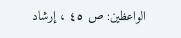الواعظين: ص ٤٥ ، إرشاد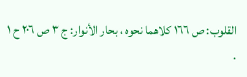القلوب: ص ١٦٦ كلاهما نحوه ، بحار الأنوار: ج ٣ ص ٢٠٦ ح ١ .